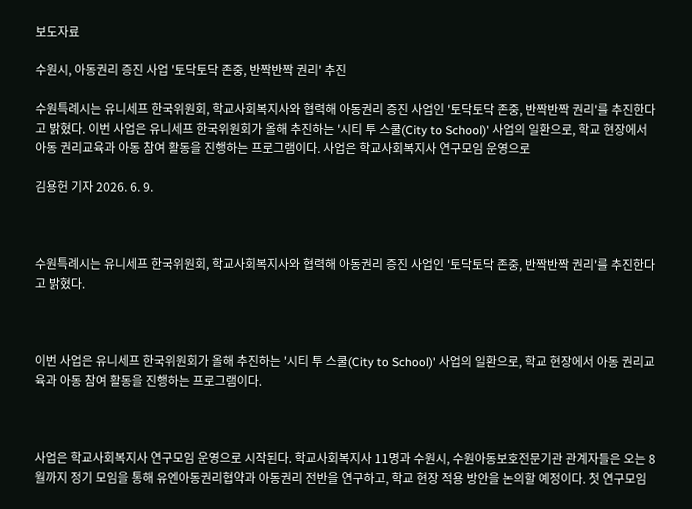보도자료

수원시, 아동권리 증진 사업 '토닥토닥 존중, 반짝반짝 권리' 추진

수원특례시는 유니세프 한국위원회, 학교사회복지사와 협력해 아동권리 증진 사업인 '토닥토닥 존중, 반짝반짝 권리'를 추진한다고 밝혔다. 이번 사업은 유니세프 한국위원회가 올해 추진하는 '시티 투 스쿨(City to School)' 사업의 일환으로, 학교 현장에서 아동 권리교육과 아동 참여 활동을 진행하는 프로그램이다. 사업은 학교사회복지사 연구모임 운영으로

김용헌 기자 2026. 6. 9.



수원특례시는 유니세프 한국위원회, 학교사회복지사와 협력해 아동권리 증진 사업인 '토닥토닥 존중, 반짝반짝 권리'를 추진한다고 밝혔다.



이번 사업은 유니세프 한국위원회가 올해 추진하는 '시티 투 스쿨(City to School)' 사업의 일환으로, 학교 현장에서 아동 권리교육과 아동 참여 활동을 진행하는 프로그램이다.



사업은 학교사회복지사 연구모임 운영으로 시작된다. 학교사회복지사 11명과 수원시, 수원아동보호전문기관 관계자들은 오는 8월까지 정기 모임을 통해 유엔아동권리협약과 아동권리 전반을 연구하고, 학교 현장 적용 방안을 논의할 예정이다. 첫 연구모임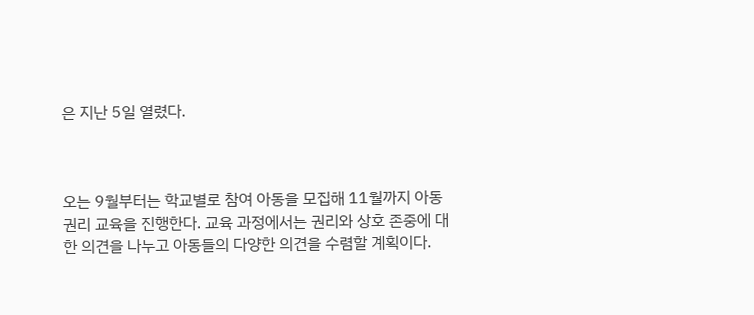은 지난 5일 열렸다.



오는 9월부터는 학교별로 참여 아동을 모집해 11월까지 아동권리 교육을 진행한다. 교육 과정에서는 권리와 상호 존중에 대한 의견을 나누고 아동들의 다양한 의견을 수렴할 계획이다.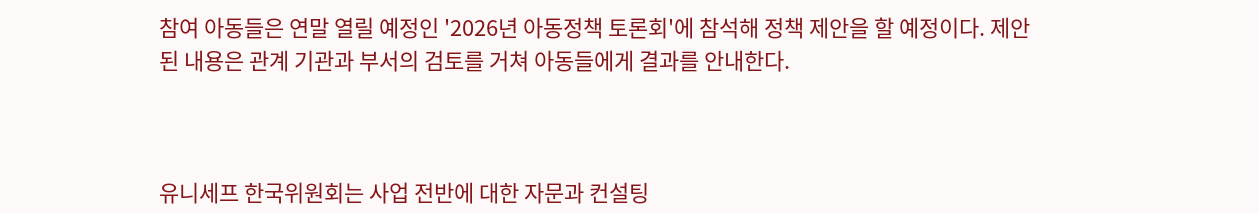참여 아동들은 연말 열릴 예정인 '2026년 아동정책 토론회'에 참석해 정책 제안을 할 예정이다. 제안된 내용은 관계 기관과 부서의 검토를 거쳐 아동들에게 결과를 안내한다.



유니세프 한국위원회는 사업 전반에 대한 자문과 컨설팅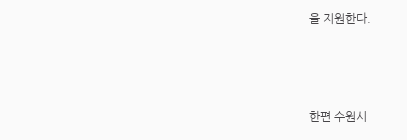을 지원한다.



한편 수원시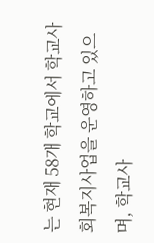는 현재 58개 학교에서 학교사회복지사업을 운영하고 있으며, 학교사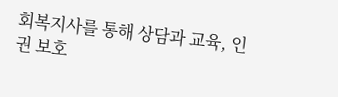회복지사를 통해 상담과 교육, 인권 보호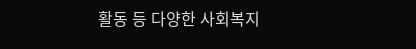활동 등 다양한 사회복지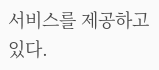서비스를 제공하고 있다.